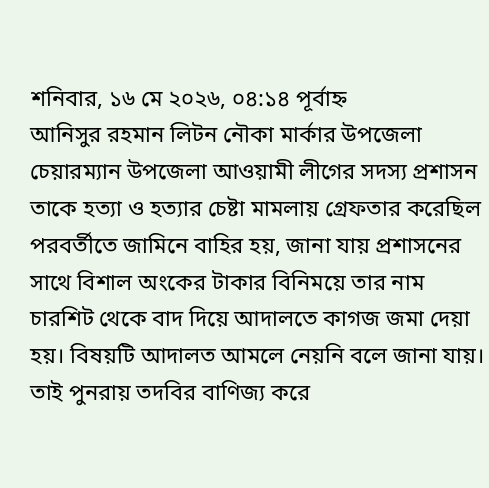শনিবার, ১৬ মে ২০২৬, ০৪:১৪ পূর্বাহ্ন
আনিসুর রহমান লিটন নৌকা মার্কার উপজেলা চেয়ারম্যান উপজেলা আওয়ামী লীগের সদস্য প্রশাসন তাকে হত্যা ও হত্যার চেষ্টা মামলায় গ্রেফতার করেছিল পরবর্তীতে জামিনে বাহির হয়, জানা যায় প্রশাসনের সাথে বিশাল অংকের টাকার বিনিময়ে তার নাম চারশিট থেকে বাদ দিয়ে আদালতে কাগজ জমা দেয়া হয়। বিষয়টি আদালত আমলে নেয়নি বলে জানা যায়। তাই পুনরায় তদবির বাণিজ্য করে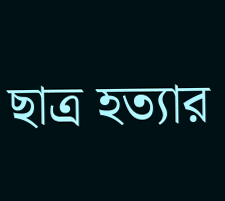ছাত্র হত্যার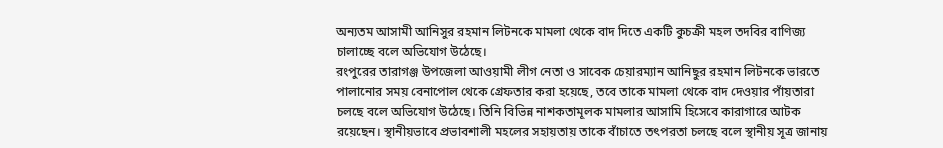অন্যতম আসামী আনিসুর রহমান লিটনকে মামলা থেকে বাদ দিতে একটি কুচক্রী মহল তদবির বাণিজ্য চালাচ্ছে বলে অভিযোগ উঠেছে।
রংপুরের তারাগঞ্জ উপজেলা আওয়ামী লীগ নেতা ও সাবেক চেয়ারম্যান আনিছুর রহমান লিটনকে ভারতে পালানোর সময় বেনাপোল থেকে গ্রেফতার করা হয়েছে, তবে তাকে মামলা থেকে বাদ দেওয়ার পাঁয়তারা চলছে বলে অভিযোগ উঠেছে। তিনি বিভিন্ন নাশকতামূলক মামলার আসামি হিসেবে কারাগারে আটক রয়েছেন। স্থানীয়ভাবে প্রভাবশালী মহলের সহায়তায় তাকে বাঁচাতে তৎপরতা চলছে বলে স্থানীয় সূত্র জানায়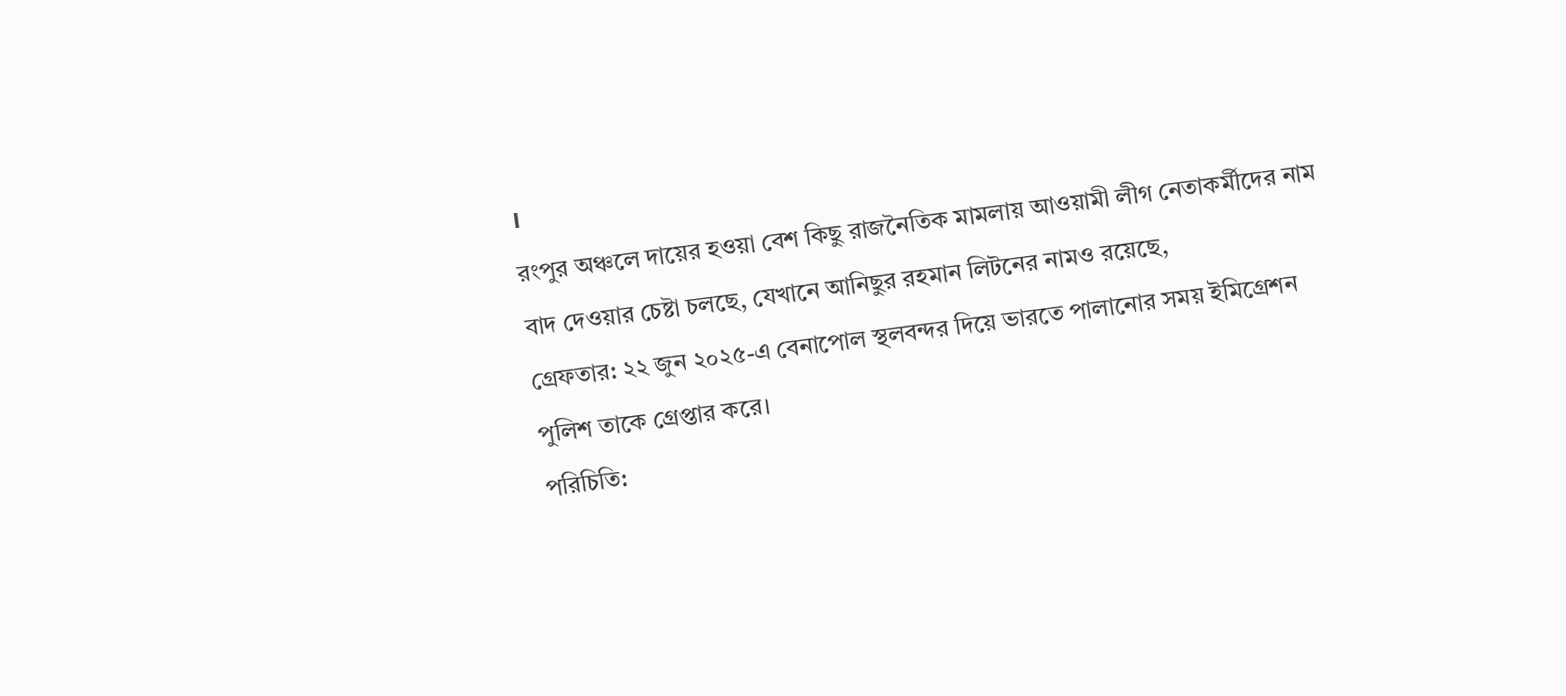।
রংপুর অঞ্চলে দায়ের হওয়া বেশ কিছু রাজনৈতিক মামলায় আওয়ামী লীগ নেতাকর্মীদের নাম বাদ দেওয়ার চেষ্টা চলছে, যেখানে আনিছুর রহমান লিটনের নামও রয়েছে,
গ্রেফতার: ২২ জুন ২০২৫-এ বেনাপোল স্থলবন্দর দিয়ে ভারতে পালানোর সময় ইমিগ্রেশন পুলিশ তাকে গ্রেপ্তার করে।
পরিচিতি: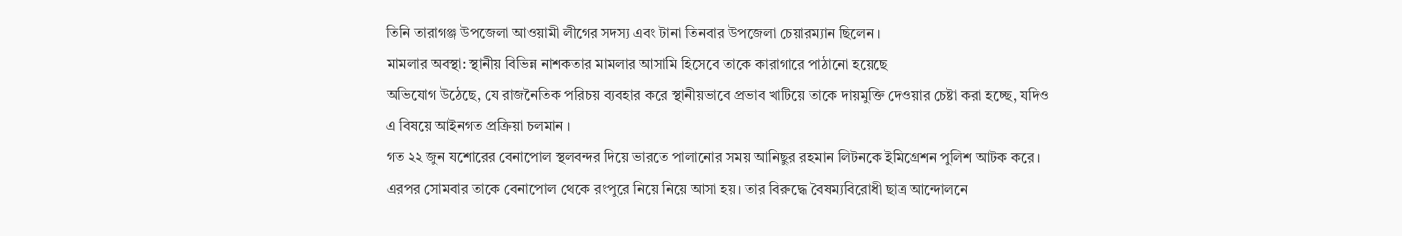তিনি তারাগঞ্জ উপজেলা আওয়ামী লীগের সদস্য এবং টানা তিনবার উপজেলা চেয়ারম্যান ছিলেন ।
মামলার অবস্থা: স্থানীয় বিভিন্ন নাশকতার মামলার আসামি হিসেবে তাকে কারাগারে পাঠানো হয়েছে
অভিযোগ উঠেছে, যে রাজনৈতিক পরিচয় ব্যবহার করে স্থানীয়ভাবে প্রভাব খাটিয়ে তাকে দায়মুক্তি দেওয়ার চেষ্টা করা হচ্ছে, যদিও এ বিষয়ে আইনগত প্রক্রিয়া চলমান ।
গত ২২ জুন যশোরের বেনাপোল স্থলবন্দর দিয়ে ভারতে পালানোর সময় আনিছুর রহমান লিটনকে ইমিগ্রেশন পুলিশ আটক করে। এরপর সোমবার তাকে বেনাপোল থেকে রংপুরে নিয়ে নিয়ে আসা হয়। তার বিরুদ্ধে বৈষম্যবিরোধী ছাত্র আন্দোলনে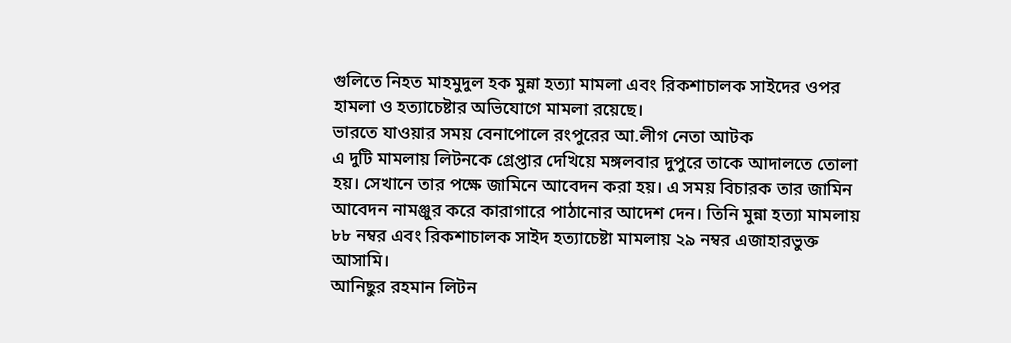গুলিতে নিহত মাহমুদুল হক মুন্না হত্যা মামলা এবং রিকশাচালক সাইদের ওপর হামলা ও হত্যাচেষ্টার অভিযোগে মামলা রয়েছে।
ভারতে যাওয়ার সময় বেনাপোলে রংপুরের আ.লীগ নেতা আটক
এ দুটি মামলায় লিটনকে গ্রেপ্তার দেখিয়ে মঙ্গলবার দুপুরে তাকে আদালতে তোলা হয়। সেখানে তার পক্ষে জামিনে আবেদন করা হয়। এ সময় বিচারক তার জামিন আবেদন নামঞ্জুর করে কারাগারে পাঠানোর আদেশ দেন। তিনি মুন্না হত্যা মামলায় ৮৮ নম্বর এবং রিকশাচালক সাইদ হত্যাচেষ্টা মামলায় ২৯ নম্বর এজাহারভুক্ত আসামি।
আনিছুর রহমান লিটন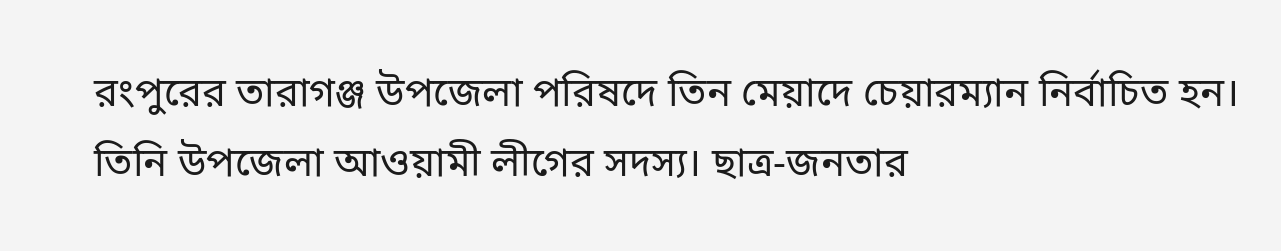রংপুরের তারাগঞ্জ উপজেলা পরিষদে তিন মেয়াদে চেয়ারম্যান নির্বাচিত হন। তিনি উপজেলা আওয়ামী লীগের সদস্য। ছাত্র-জনতার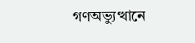গণঅভ্যুত্থানে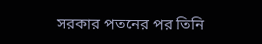সরকার পতনের পর তিনি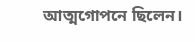আত্মগোপনে ছিলেন।